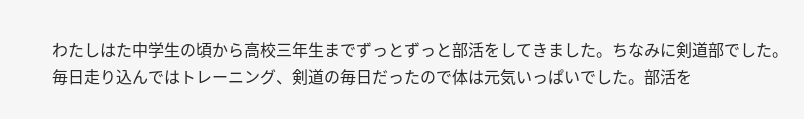わたしはた中学生の頃から高校三年生までずっとずっと部活をしてきました。ちなみに剣道部でした。毎日走り込んではトレーニング、剣道の毎日だったので体は元気いっぱいでした。部活を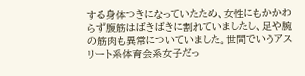する身体つきになっていたため、女性にもかかわらず腹筋はばきばきに割れていましたし、足や腕の筋肉も異常についていました。世間でいうアスリート系体育会系女子だっ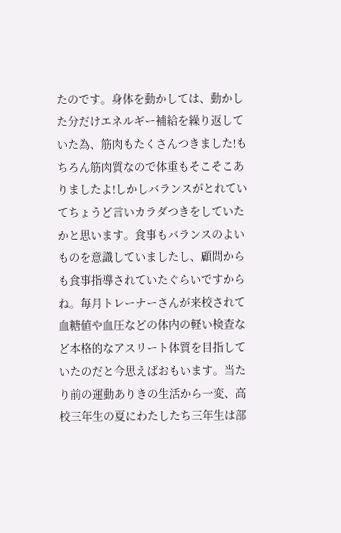たのです。身体を動かしては、動かした分だけエネルギー補給を繰り返していた為、筋肉もたくさんつきました!もちろん筋肉質なので体重もそこそこありましたよ!しかしバランスがとれていてちょうど言いカラダつきをしていたかと思います。食事もバランスのよいものを意識していましたし、顧問からも食事指導されていたぐらいですからね。毎月トレーナーさんが来校されて血糖値や血圧などの体内の軽い検査など本格的なアスリート体質を目指していたのだと今思えばおもいます。当たり前の運動ありきの生活から一変、高校三年生の夏にわたしたち三年生は部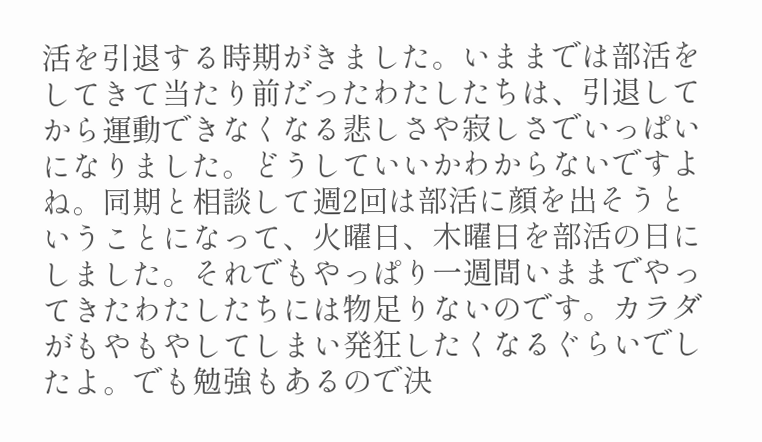活を引退する時期がきました。いままでは部活をしてきて当たり前だったわたしたちは、引退してから運動できなくなる悲しさや寂しさでいっぱいになりました。どうしていいかわからないですよね。同期と相談して週2回は部活に顔を出そうということになって、火曜日、木曜日を部活の日にしました。それでもやっぱり一週間いままでやってきたわたしたちには物足りないのです。カラダがもやもやしてしまい発狂したくなるぐらいでしたよ。でも勉強もあるので決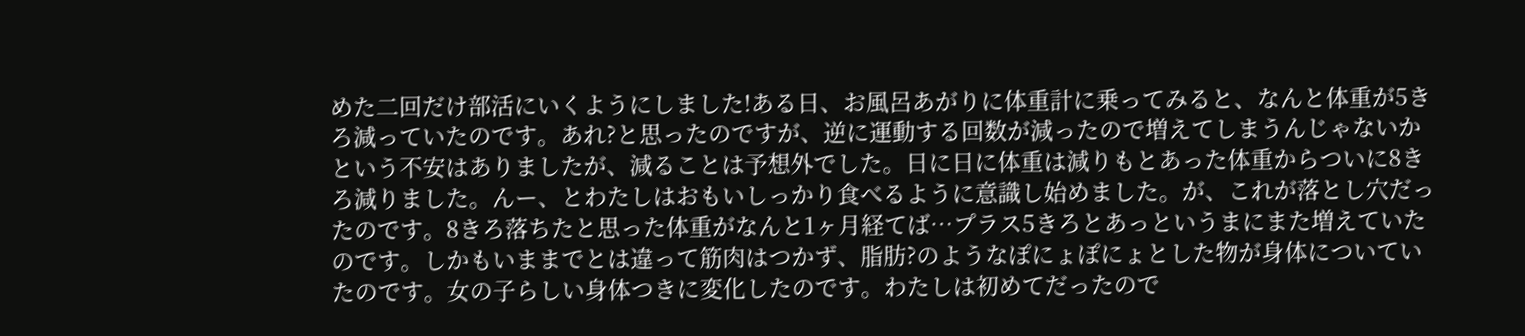めた二回だけ部活にいくようにしました!ある日、お風呂あがりに体重計に乗ってみると、なんと体重が5きろ減っていたのです。あれ?と思ったのですが、逆に運動する回数が減ったので増えてしまうんじゃないかという不安はありましたが、減ることは予想外でした。日に日に体重は減りもとあった体重からついに8きろ減りました。んー、とわたしはおもいしっかり食べるように意識し始めました。が、これが落とし穴だったのです。8きろ落ちたと思った体重がなんと1ヶ月経てば…プラス5きろとあっというまにまた増えていたのです。しかもいままでとは違って筋肉はつかず、脂肪?のようなぽにょぽにょとした物が身体についていたのです。女の子らしい身体つきに変化したのです。わたしは初めてだったので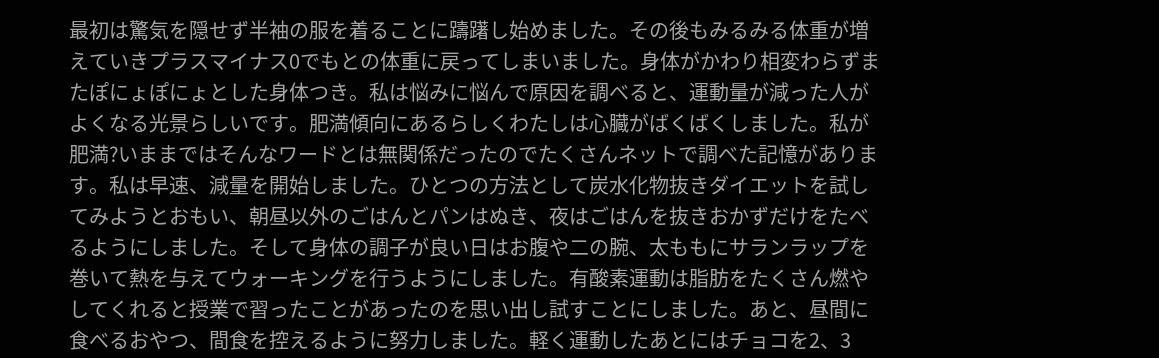最初は驚気を隠せず半袖の服を着ることに躊躇し始めました。その後もみるみる体重が増えていきプラスマイナス0でもとの体重に戻ってしまいました。身体がかわり相変わらずまたぽにょぽにょとした身体つき。私は悩みに悩んで原因を調べると、運動量が減った人がよくなる光景らしいです。肥満傾向にあるらしくわたしは心臓がばくばくしました。私が肥満?いままではそんなワードとは無関係だったのでたくさんネットで調べた記憶があります。私は早速、減量を開始しました。ひとつの方法として炭水化物抜きダイエットを試してみようとおもい、朝昼以外のごはんとパンはぬき、夜はごはんを抜きおかずだけをたべるようにしました。そして身体の調子が良い日はお腹や二の腕、太ももにサランラップを巻いて熱を与えてウォーキングを行うようにしました。有酸素運動は脂肪をたくさん燃やしてくれると授業で習ったことがあったのを思い出し試すことにしました。あと、昼間に食べるおやつ、間食を控えるように努力しました。軽く運動したあとにはチョコを2、3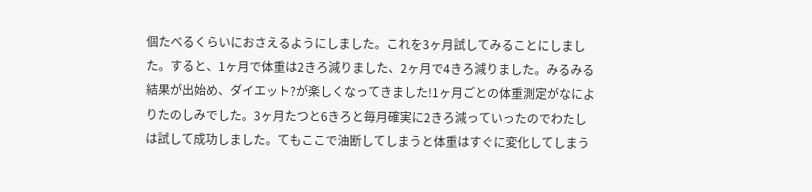個たべるくらいにおさえるようにしました。これを3ヶ月試してみることにしました。すると、1ヶ月で体重は2きろ減りました、2ヶ月で4きろ減りました。みるみる結果が出始め、ダイエット?が楽しくなってきました!1ヶ月ごとの体重測定がなによりたのしみでした。3ヶ月たつと6きろと毎月確実に2きろ減っていったのでわたしは試して成功しました。てもここで油断してしまうと体重はすぐに変化してしまう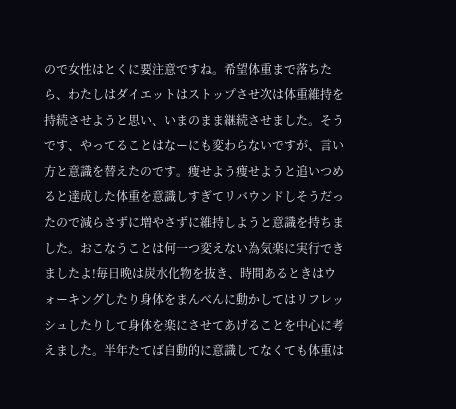ので女性はとくに要注意ですね。希望体重まで落ちたら、わたしはダイエットはストップさせ次は体重維持を持続させようと思い、いまのまま継続させました。そうです、やってることはなーにも変わらないですが、言い方と意識を替えたのです。痩せよう痩せようと追いつめると達成した体重を意識しすぎてリバウンドしそうだったので減らさずに増やさずに維持しようと意識を持ちました。おこなうことは何一つ変えない為気楽に実行できましたよ!毎日晩は炭水化物を抜き、時間あるときはウォーキングしたり身体をまんべんに動かしてはリフレッシュしたりして身体を楽にさせてあげることを中心に考えました。半年たてば自動的に意識してなくても体重は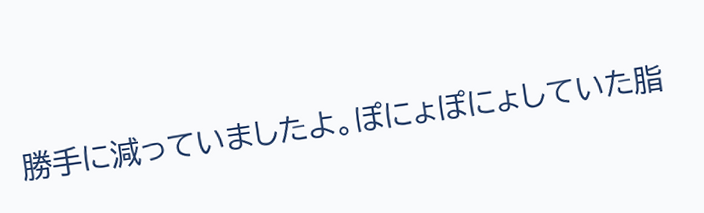勝手に減っていましたよ。ぽにょぽにょしていた脂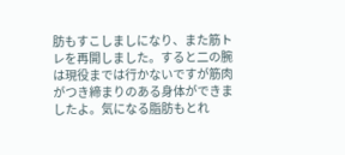肪もすこしましになり、また筋トレを再開しました。すると二の腕は現役までは行かないですが筋肉がつき締まりのある身体ができましたよ。気になる脂肪もとれ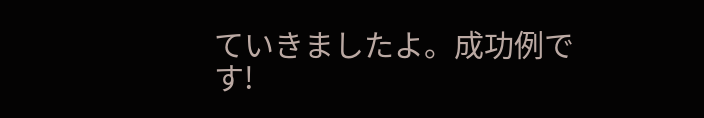ていきましたよ。成功例です!